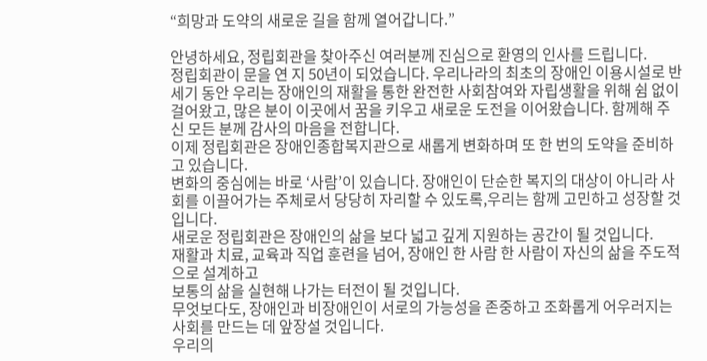“희망과 도약의 새로운 길을 함께 열어갑니다.”

안녕하세요, 정립회관을 찾아주신 여러분께 진심으로 환영의 인사를 드립니다.
정립회관이 문을 연 지 50년이 되었습니다. 우리나라의 최초의 장애인 이용시설로 반세기 동안 우리는 장애인의 재활을 통한 완전한 사회참여와 자립생활을 위해 쉼 없이 걸어왔고, 많은 분이 이곳에서 꿈을 키우고 새로운 도전을 이어왔습니다. 함께해 주신 모든 분께 감사의 마음을 전합니다.
이제 정립회관은 장애인종합복지관으로 새롭게 변화하며 또 한 번의 도약을 준비하고 있습니다.
변화의 중심에는 바로 ‘사람’이 있습니다. 장애인이 단순한 복지의 대상이 아니라 사회를 이끌어가는 주체로서 당당히 자리할 수 있도록,우리는 함께 고민하고 성장할 것입니다.
새로운 정립회관은 장애인의 삶을 보다 넓고 깊게 지원하는 공간이 될 것입니다.
재활과 치료, 교육과 직업 훈련을 넘어, 장애인 한 사람 한 사람이 자신의 삶을 주도적으로 설계하고
보통의 삶을 실현해 나가는 터전이 될 것입니다.
무엇보다도, 장애인과 비장애인이 서로의 가능성을 존중하고 조화롭게 어우러지는 사회를 만드는 데 앞장설 것입니다.
우리의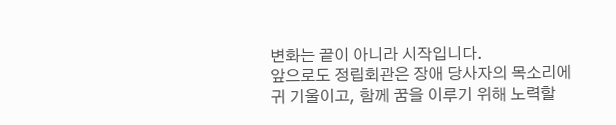변화는 끝이 아니라 시작입니다.
앞으로도 정립회관은 장애 당사자의 목소리에 귀 기울이고, 함께 꿈을 이루기 위해 노력할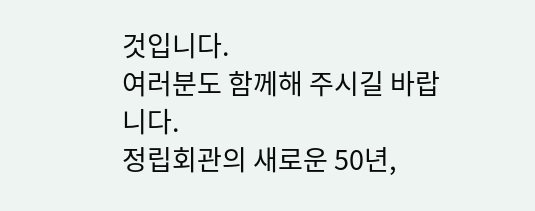것입니다.
여러분도 함께해 주시길 바랍니다.
정립회관의 새로운 50년,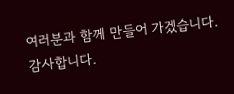여러분과 함께 만들어 가겠습니다.
감사합니다.